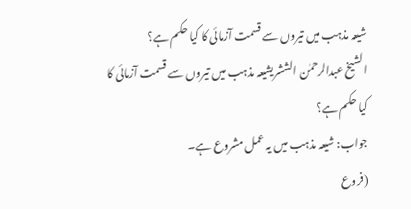شیعہ مذہب میں تیروں سے قسمت آزمائی کا کیا حکم ہے؟
الشیخ عبدالرحمٰن الششریشیعہ مذہب میں تیروں سے قسمت آزمائی کا کیا حکم ہے؟
جواب: شیعہ مذہب میں یہ عمل مشروع ہے۔
(فروع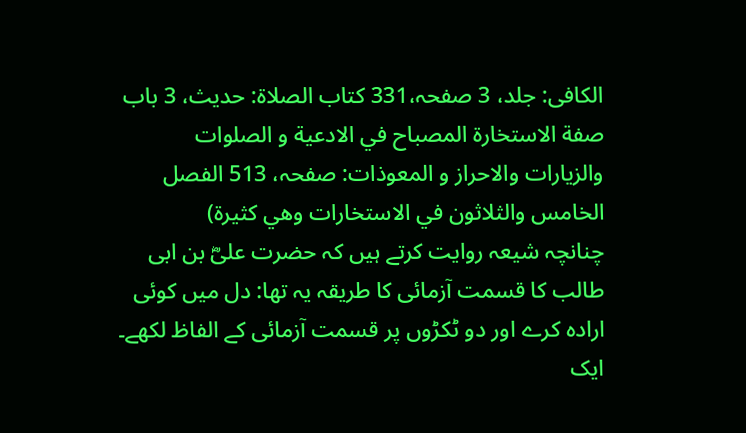الکافی: جلد، 3 صفحہ،331 کتاب الصلاة: حديث، 3 باب صفة الاستخارة المصباح في الادعية و الصلوات والزيارات والاحراز و المعوذات: صفحہ، 513 الفصل الخامس والثلاثون في الاستخارات وهي كثيرة)
چنانچہ شیعہ روایت کرتے ہیں کہ حضرت علیؓ بن ابی طالب کا قسمت آزمائی کا طریقہ یہ تھا: دل میں کوئی ارادہ کرے اور دو ٹکڑوں پر قسمت آزمائی کے الفاظ لکھے۔ ایک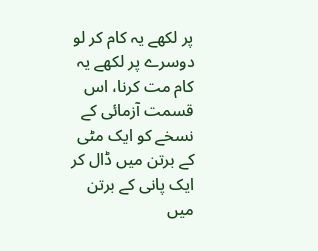پر لکھے یہ کام کر لو دوسرے پر لکھے یہ کام مت کرنا، اس قسمت آزمائی کے نسخے کو ایک مٹی کے برتن میں ڈال کر ایک پانی کے برتن میں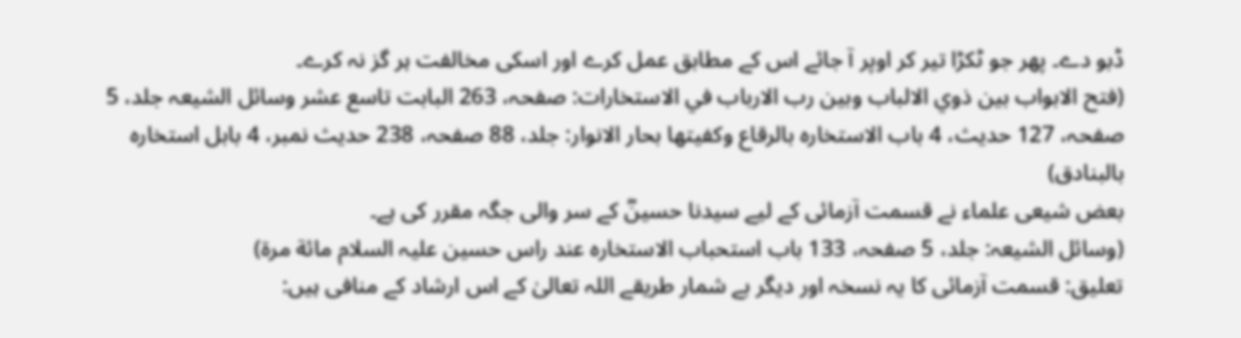ڈبو دے۔ پھر جو ٹکڑا تیر کر اوپر آ جائے اس کے مطابق عمل کرے اور اسکی مخالفت ہر گز نہ کرے۔
(فتح الابواب بين ذوي الالباب وبين رب الارباب في الاستخارات: صفحہ، 263 البابت تاسع عشر وسائل الشیعہ جلد، 5 صفحہ، 127 حدیث، 4 باب الاستخارہ بالرقاع وکفیتھا بحار الانوار: جلد، 88 صفحہ، 238 حدیث نمبر، 4 بابل استخارہ بالبنادق)
بعض شیعی علماء نے قسمت آزمائی کے لیے سیدنا حسینؓ کے سر والی جگہ مقرر کی ہے۔
(وسائل الشیعہ: جلد، 5 صفحہ، 133 باب استحباب الاستخارہ عند راس حسین علیہ السلام مائة مرة)
تعلیق: قسمت آزمائی کا یہ نسخہ اور دیگر بے شمار طریقے اللہ تعالیٰ کے اس ارشاد کے منافی ہیں: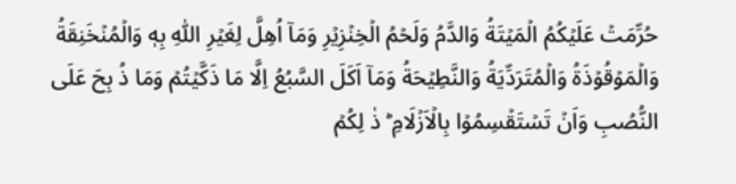حُرِّمَتۡ عَلَيۡكُمُ الۡمَيۡتَةُ وَالدَّمُ وَلَحۡمُ الۡخِنۡزِيۡرِ وَمَاۤ اُهِلَّ لِغَيۡرِ اللّٰهِ بِهٖ وَالۡمُنۡخَنِقَةُ وَالۡمَوۡقُوۡذَةُ وَالۡمُتَرَدِّيَةُ وَالنَّطِيۡحَةُ وَمَاۤ اَكَلَ السَّبُعُ اِلَّا مَا ذَكَّيۡتُمۡ وَمَا ذُ بِحَ عَلَى النُّصُبِ وَاَنۡ تَسۡتَقۡسِمُوۡا بِالۡاَزۡلَامِ ؕ ذٰ لِكُمۡ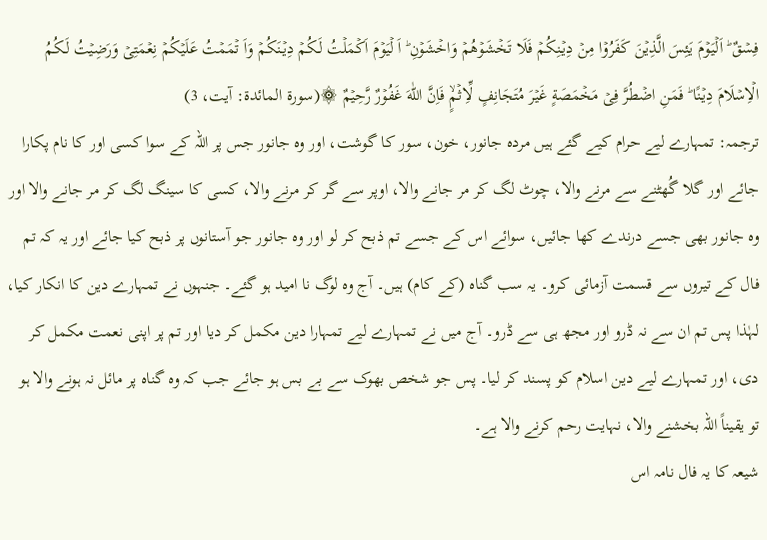فِسۡقٌ ؕ اَلۡيَوۡمَ يَئِسَ الَّذِيۡنَ كَفَرُوۡا مِنۡ دِيۡـنِكُمۡ فَلَا تَخۡشَوۡهُمۡ وَاخۡشَوۡنِ ؕ اَ لۡيَوۡمَ اَكۡمَلۡتُ لَـكُمۡ دِيۡنَكُمۡ وَاَ تۡمَمۡتُ عَلَيۡكُمۡ نِعۡمَتِىۡ وَرَضِيۡتُ لَـكُمُ الۡاِسۡلَامَ دِيۡنًا ؕ فَمَنِ اضۡطُرَّ فِىۡ مَخۡمَصَةٍ غَيۡرَ مُتَجَانِفٍ لِّاِثۡمٍۙ فَاِنَّ اللّٰهَ غَفُوۡرٌ رَّحِيۡمٌ ۞(سورۃ المائدة: آیت، 3)
ترجمہ: تمہارے لیے حرام کیے گئے ہیں مردہ جانور، خون، سور کا گوشت، اور وہ جانور جس پر اللہ کے سوا کسی اور کا نام پکارا جائے اور گلا گُھٹنے سے مرنے والا، چوٹ لگ کر مر جانے والا، اوپر سے گر کر مرنے والا، کسی کا سینگ لگ کر مر جانے والا اور وہ جانور بھی جسے درندے کھا جائیں، سوائے اس کے جسے تم ذبح کر لو اور وہ جانور جو آستانوں پر ذبح کیا جائے اور یہ کہ تم فال کے تیروں سے قسمت آزمائی کرو۔ یہ سب گناہ (کے کام) ہیں۔ آج وہ لوگ نا امید ہو گئے۔ جنہوں نے تمہارے دین کا انکار کیا، لہٰذا پس تم ان سے نہ ڈرو اور مجھ ہی سے ڈرو۔ آج میں نے تمہارے لیے تمہارا دین مکمل کر دیا اور تم پر اپنی نعمت مکمل کر دی، اور تمہارے لیے دین اسلام کو پسند کر لیا۔ پس جو شخص بھوک سے بے بس ہو جائے جب کہ وہ گناہ پر مائل نہ ہونے والا ہو تو یقیناً اللہ بخشنے والا، نہایت رحم کرنے والا ہے۔
شیعہ کا یہ فال نامہ اس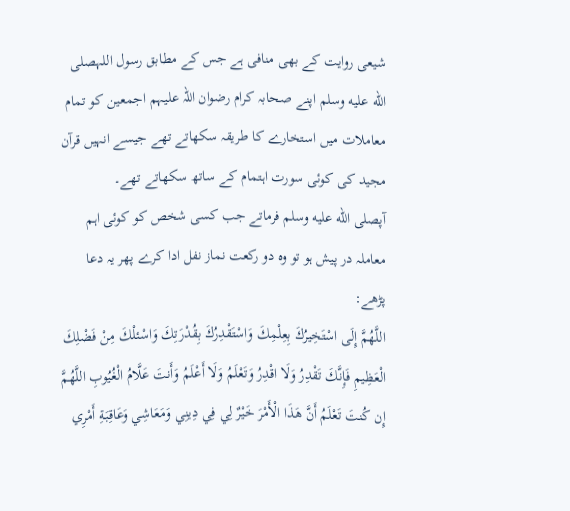شیعی روایت کے بھی منافی ہے جس کے مطابق رسول اللہصلى الله عليه وسلم اپنے صحابہ کرام رضوان اللہ علیہم اجمعین کو تمام معاملات میں استخارے کا طریقہ سکھاتے تھے جیسے انہیں قرآن مجید کی کوئی سورت اہتمام کے ساتھ سکھاتے تھے۔
آپصلى الله عليه وسلم فرماتے جب کسی شخص کو کوئی اہم معاملہ در پیش ہو تو وہ دو رکعت نماز نفل ادا کرے پھر یہ دعا پڑھے:
اللَّهُمَّ إِلَى اسْتَخِيرُكَ بِعِلْمِكَ وَاسْتَقْدِرُكَ بِقُدْرَتِكَ وَاسْئلْكَ مِنْ فَضْلِكَ الْعَظِيمِ فَإِنَّكَ تَقْدِرُ وَلَا اقْدِرُ وَتَعْلَمُ وَلَا أَعْلَمُ وَأَنتَ عَلَّامُ الْغُيُوبِ اللَّهُمَّ إِن كُنتَ تَعْلَمُ أَنَّ هَذَا الْأَمْرَ خَيْرٌ لِي فِي دِينِي وَمَعَاشِي وَعَاقِبَةِ أَمْرِي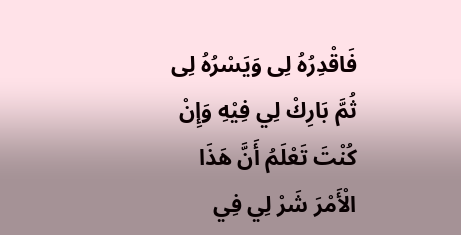فَاقْدِرُهُ لِى وَيَسْرُهُ لِى ثُمَّ بَارِكْ لِي فِيْهِ وَإِنْ كُنْتَ تَعْلَمُ أَنَّ هَذَا الْأَمْرَ شَرْ لِي فِي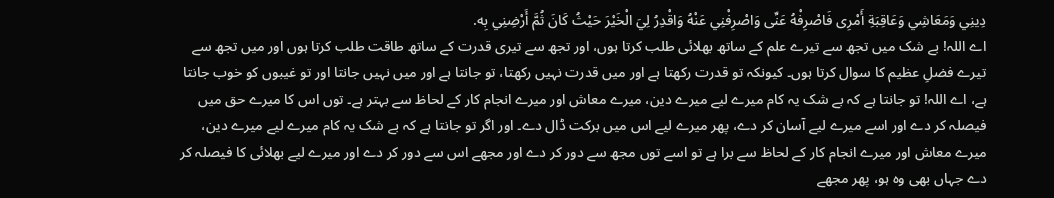دِينِي وَمَعَاشِي وَعَاقِبَةِ أَمْرِى فَاصْرِفْهُ عَنِّى وَاصْرِفْنِي عَنْهُ وَاقْدِرُ لِيَ الْخَيْرَ حَيْثُ كَانَ ثُمَّ أَرْضِنِي بِه.
اے اللہ! بے شک میں تجھ سے تیرے علم کے ساتھ بھلائی طلب کرتا ہوں، اور تجھ سے تیری قدرت کے ساتھ طاقت طلب کرتا ہوں اور میں تجھ سے تیرے فضلِ عظیم کا سوال کرتا ہوں۔ کیونکہ تو قدرت رکھتا ہے اور میں قدرت نہیں رکھتا، تو جانتا ہے اور میں نہیں جانتا اور تو غیبوں کو خوب جانتا ہے، اے اللہ! تو جانتا ہے کہ بے شک یہ کام میرے لیے میرے دین، میرے معاش اور میرے انجام کار کے لحاظ سے بہتر ہے۔ توں اس کا میرے حق میں فیصلہ کر دے اور اسے میرے لیے آسان کر دے، پھر میرے لیے اس میں برکت ڈال دے۔ اور اگر تو جانتا ہے کہ بے شک یہ کام میرے لیے میرے دین، میرے معاش اور میرے انجام کار کے لحاظ سے برا ہے تو اسے توں مجھ سے دور کر دے اور مجھے اس سے دور کر دے اور میرے لیے بھلائی کا فیصلہ کر دے جہاں بھی وہ ہو، پھر مجھے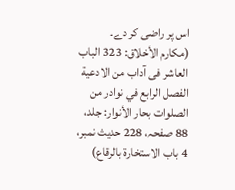اس پر راضی کر دے۔
(مكارم الأخلاق: 323 الباب العاشر فی آداب من الادعية الفصل الرابع في نوادر من الصلوات بحار الأنوار: جلد، 88 صفحہ، 228 حدیث نمبر، 4 باب الاستخارة بالرقاع)